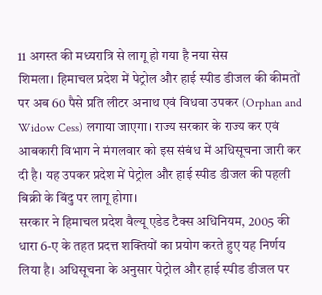11 अगस्त की मध्यरात्रि से लागू हो गया है नया सेस
शिमला। हिमाचल प्रदेश में पेट्रोल और हाई स्पीड डीजल की कीमतों पर अब 60 पैसे प्रति लीटर अनाथ एवं विधवा उपकर (Orphan and Widow Cess) लगाया जाएगा। राज्य सरकार के राज्य कर एवं आबकारी विभाग ने मंगलवार को इस संबंध में अधिसूचना जारी कर दी है। यह उपकर प्रदेश में पेट्रोल और हाई स्पीड डीजल की पहली बिक्री के बिंदु पर लागू होगा।
सरकार ने हिमाचल प्रदेश वैल्यू एडेड टैक्स अधिनियम, 2005 की धारा 6-ए के तहत प्रदत्त शक्तियों का प्रयोग करते हुए यह निर्णय लिया है। अधिसूचना के अनुसार पेट्रोल और हाई स्पीड डीजल पर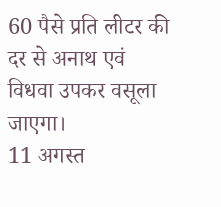60 पैसे प्रति लीटर की दर से अनाथ एवं विधवा उपकर वसूला जाएगा।
11 अगस्त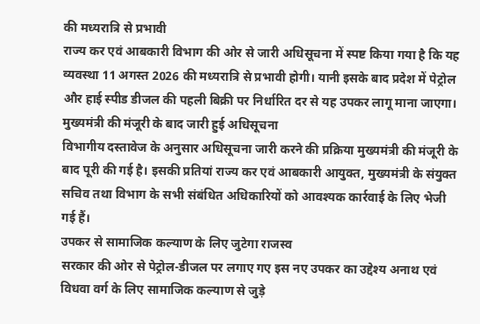की मध्यरात्रि से प्रभावी
राज्य कर एवं आबकारी विभाग की ओर से जारी अधिसूचना में स्पष्ट किया गया है कि यह व्यवस्था 11 अगस्त 2026 की मध्यरात्रि से प्रभावी होगी। यानी इसके बाद प्रदेश में पेट्रोल और हाई स्पीड डीजल की पहली बिक्री पर निर्धारित दर से यह उपकर लागू माना जाएगा।
मुख्यमंत्री की मंजूरी के बाद जारी हुई अधिसूचना
विभागीय दस्तावेज के अनुसार अधिसूचना जारी करने की प्रक्रिया मुख्यमंत्री की मंजूरी के बाद पूरी की गई है। इसकी प्रतियां राज्य कर एवं आबकारी आयुक्त, मुख्यमंत्री के संयुक्त सचिव तथा विभाग के सभी संबंधित अधिकारियों को आवश्यक कार्रवाई के लिए भेजी गई हैं।
उपकर से सामाजिक कल्याण के लिए जुटेगा राजस्व
सरकार की ओर से पेट्रोल-डीजल पर लगाए गए इस नए उपकर का उद्देश्य अनाथ एवं विधवा वर्ग के लिए सामाजिक कल्याण से जुड़े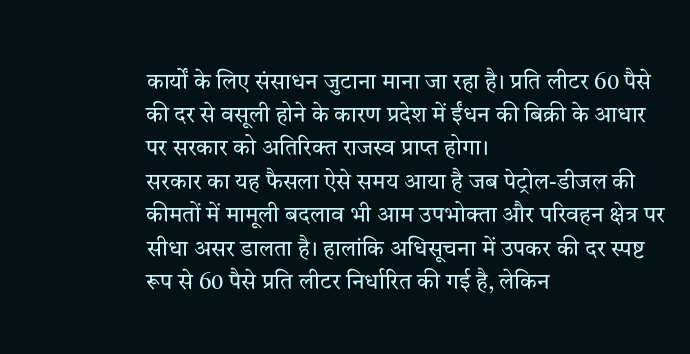कार्यों के लिए संसाधन जुटाना माना जा रहा है। प्रति लीटर 60 पैसे की दर से वसूली होने के कारण प्रदेश में ईंधन की बिक्री के आधार पर सरकार को अतिरिक्त राजस्व प्राप्त होगा।
सरकार का यह फैसला ऐसे समय आया है जब पेट्रोल-डीजल की कीमतों में मामूली बदलाव भी आम उपभोक्ता और परिवहन क्षेत्र पर सीधा असर डालता है। हालांकि अधिसूचना में उपकर की दर स्पष्ट रूप से 60 पैसे प्रति लीटर निर्धारित की गई है, लेकिन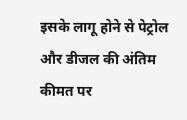इसके लागू होने से पेट्रोल और डीजल की अंतिम कीमत पर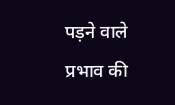पड़ने वाले प्रभाव की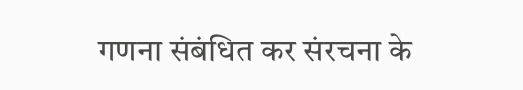गणना संबंधित कर संरचना के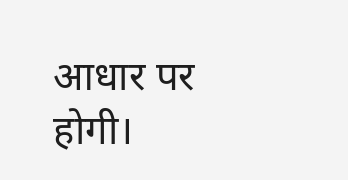आधार पर होगी।